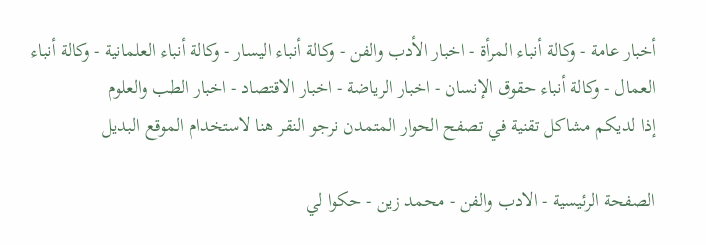أخبار عامة - وكالة أنباء المرأة - اخبار الأدب والفن - وكالة أنباء اليسار - وكالة أنباء العلمانية - وكالة أنباء العمال - وكالة أنباء حقوق الإنسان - اخبار الرياضة - اخبار الاقتصاد - اخبار الطب والعلوم
إذا لديكم مشاكل تقنية في تصفح الحوار المتمدن نرجو النقر هنا لاستخدام الموقع البديل

الصفحة الرئيسية - الادب والفن - محمد زين - حكوا لي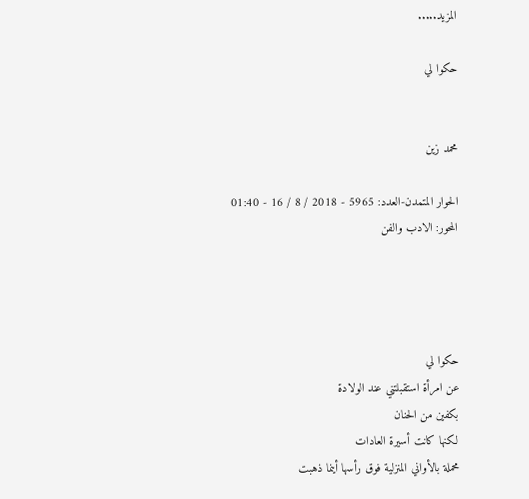المزيد.....

حكوا لي


محمد زين

الحوار المتمدن-العدد: 5965 - 2018 / 8 / 16 - 01:40
المحور: الادب والفن




حكوا لي
عن امرأة استقبلتني عند الولادة
بكفين من الحنان
لكنها كانت أسيرة العادات
محملة بالأواني المنزلية فوق رأسها أينما ذهبت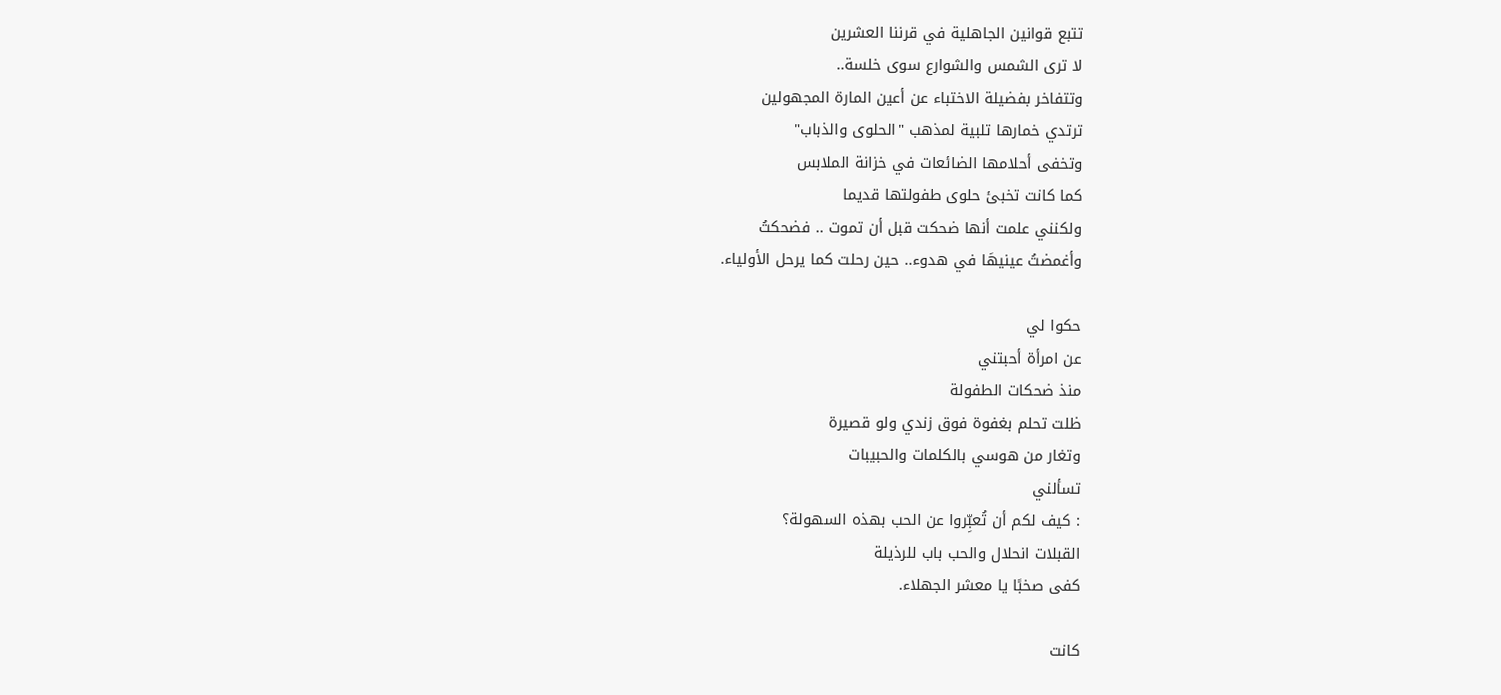تتبع قوانين الجاهلية في قرننا العشرين
لا ترى الشمس والشوارع سوى خلسة..
وتتفاخر بفضيلة الاختباء عن أعين المارة المجهولين
ترتدي خمارها تلبية لمذهب "الحلوى والذباب"
وتخفى أحلامها الضائعات في خزانة الملابس
كما كانت تخبئ حلوى طفولتها قديما
ولكنني علمت أنها ضحكت قبل أن تموت .. فضحكتُ
وأغمضتُ عينيهَا في هدوء.. حين رحلت كما يرحل الأولياء.

حكوا لي
عن امرأة أحبتني
منذ ضحكات الطفولة
ظلت تحلم بغفوة فوق زندي ولو قصيرة
وتغار من هوسي بالكلمات والحبيبات
تسألني
: كيف لكم أن تُعبِّروا عن الحب بهذه السهولة؟
القبلات انحلال والحب باب للرذيلة
كفى صخبًا يا معشر الجهلاء.

كانت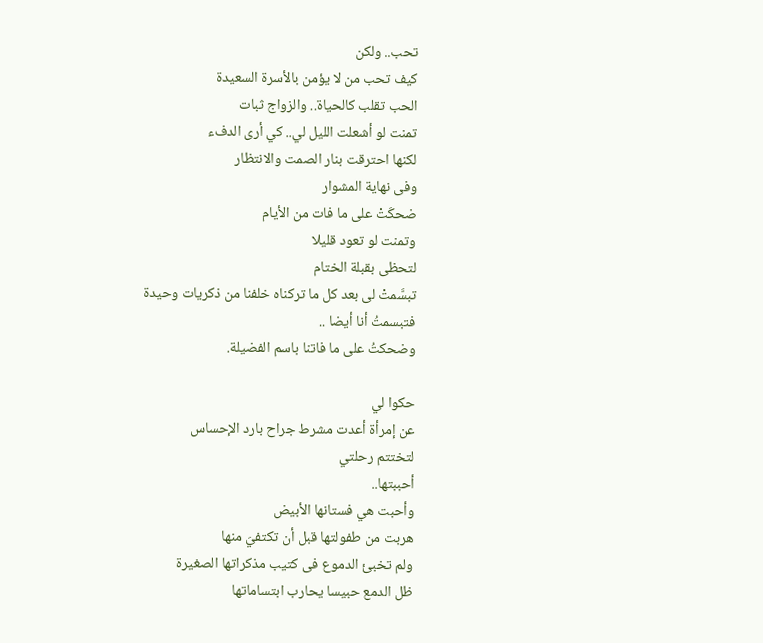تحب.. ولكن
كيف تحب من لا يؤمن بالأسرة السعيدة
الحب تقلب كالحياة.. والزواج ثبات
تمنت لو أشعلت الليل لي.. كي أرى الدفء
لكنها احترقت بنار الصمت والانتظار
وفى نهاية المشوار
ضحكَتْ على ما فات من الأيام
وتمنت لو تعود قليلا
لتحظى بقبلة الختام
تبسَّمتْ لى بعد كل ما تركناه خلفنا من ذكريات وحيدة
فتبسمتُ أنا أيضا ..
وضحكتُ على ما فاتنا باسم الفضيلة.

حكوا لي
عن إمرأة أعدت مشرط جراح بارد الإحساس
لتختتم رحلتي
أحببتها..
وأحبت هي فستانها الأبيض
هربت من طفولتها قبل أن تكتفيَ منها
ولم تخبئ الدموع فى كتيب مذكراتها الصغيرة
ظل الدمع حبيسا يحارب ابتساماتها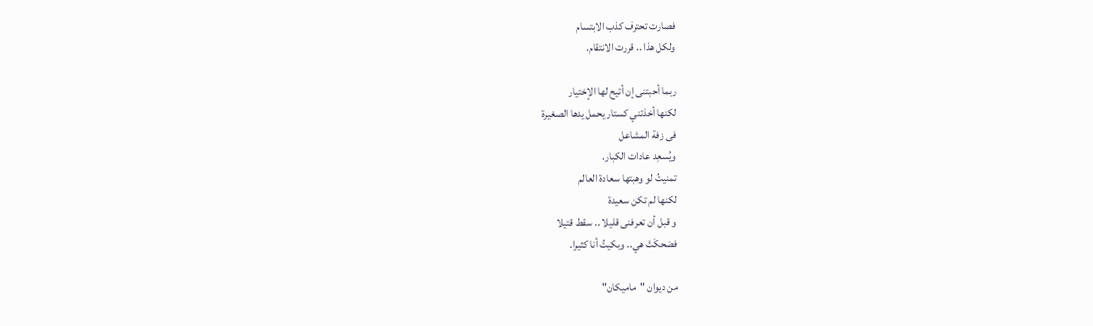فصارت تحترف كذب الابتسام
ولكل هذا .. قررت الانتقام.

ربما أحبتنى إن أتيح لها الإختيار
لكنها أخذتني كستار يحمل يدها الصغيرة
فى زفة المشاعل
ويُسعِد عادات الكبار.
تمنيتُ لو وهبتها سعادة العالم
لكنها لم تكن سعيدة
و قبل أن تعرفنى قليلا .. سقط قتيلا
فضحكَتْ هي.. وبكيتُ أنا كثيرا.

من ديوان "ماميكان"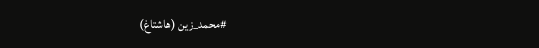#محمد_زين (هاشتاغ)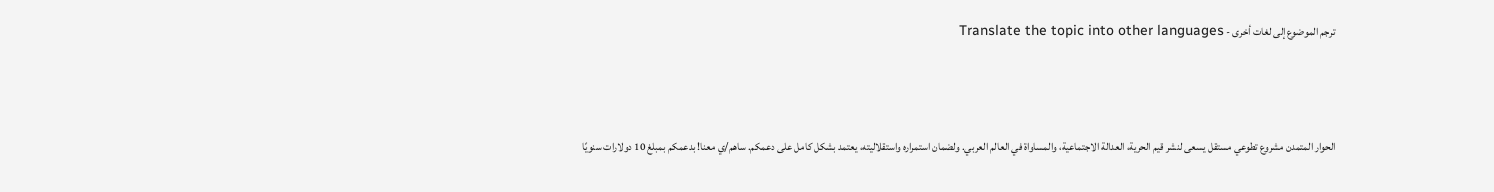ترجم الموضوع إلى لغات أخرى - Translate the topic into other languages



الحوار المتمدن مشروع تطوعي مستقل يسعى لنشر قيم الحرية، العدالة الاجتماعية، والمساواة في العالم العربي. ولضمان استمراره واستقلاليته، يعتمد بشكل كامل على دعمكم. ساهم/ي معنا! بدعمكم بمبلغ 10 دولارات سنويًا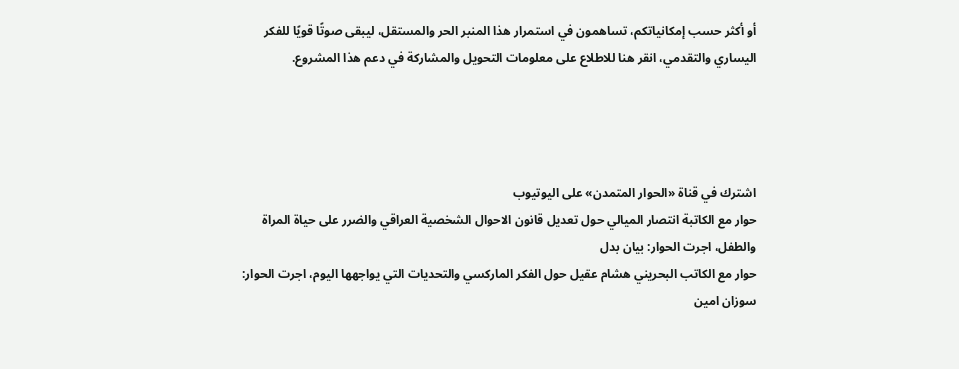أو أكثر حسب إمكانياتكم، تساهمون في استمرار هذا المنبر الحر والمستقل، ليبقى صوتًا قويًا للفكر اليساري والتقدمي، انقر هنا للاطلاع على معلومات التحويل والمشاركة في دعم هذا المشروع.




اشترك في قناة «الحوار المتمدن» على اليوتيوب
حوار مع الكاتبة انتصار الميالي حول تعديل قانون الاحوال الشخصية العراقي والضرر على حياة المراة والطفل، اجرت الحوار: بيان بدل
حوار مع الكاتب البحريني هشام عقيل حول الفكر الماركسي والتحديات التي يواجهها اليوم، اجرت الحوار: سوزان امين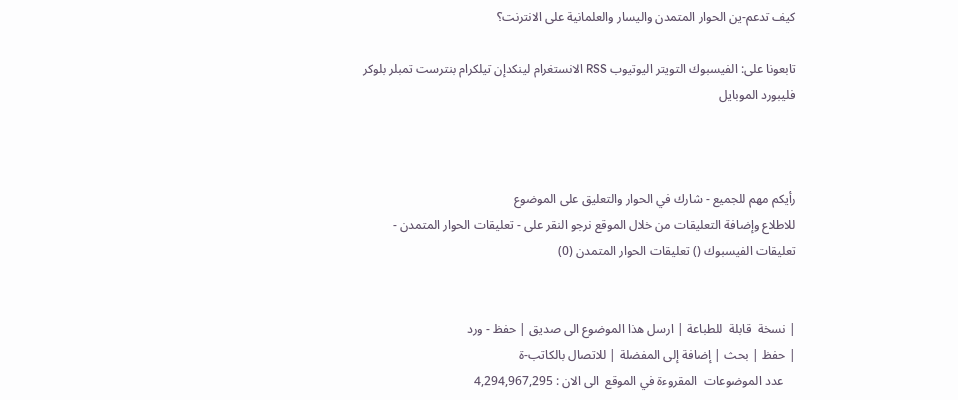كيف تدعم-ين الحوار المتمدن واليسار والعلمانية على الانترنت؟

تابعونا على: الفيسبوك التويتر اليوتيوب RSS الانستغرام لينكدإن تيلكرام بنترست تمبلر بلوكر فليبورد الموبايل



رأيكم مهم للجميع - شارك في الحوار والتعليق على الموضوع
للاطلاع وإضافة التعليقات من خلال الموقع نرجو النقر على - تعليقات الحوار المتمدن -
تعليقات الفيسبوك () تعليقات الحوار المتمدن (0)


| نسخة  قابلة  للطباعة | ارسل هذا الموضوع الى صديق | حفظ - ورد
| حفظ | بحث | إضافة إلى المفضلة | للاتصال بالكاتب-ة
    عدد الموضوعات  المقروءة في الموقع  الى الان : 4,294,967,295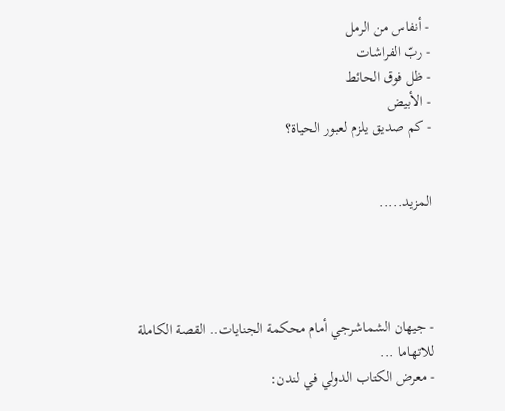- أنفاس من الرمل
- ربّ الفراشات
- ظل فوق الحائط
- الأبيض
- كم صديق يلزم لعبور الحياة؟


المزيد.....




- جيهان الشماشرجي أمام محكمة الجنايات.. القصة الكاملة للاتهاما ...
- معرض الكتاب الدولي في لندن: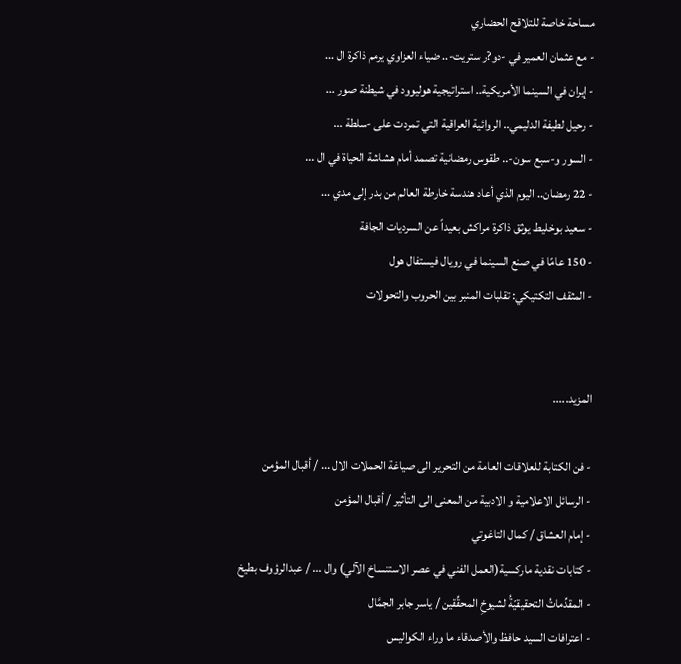مساحة خاصة للتلاقح الحضاري
- مع عثمان العمير في -دو?ر ستريت-.. ضياء العزاوي يرمم ذاكرة ال ...
- إيران في السينما الأمريكية.. استراتيجية هوليوود في شيطنة صور ...
- رحيل لطيفة الدليمي.. الروائية العراقية التي تمردت على -سلطة ...
- السور و-سبع سون-.. طقوس رمضانية تصمد أمام هشاشة الحياة في ال ...
- 22 رمضان.. اليوم الذي أعاد هندسة خارطة العالم من بدر إلى مدي ...
- سعيد بوخليط يوثق ذاكرة مراكش بعيداً عن السرديات الجافة
- 150 عامًا في صنع السينما في رويال فيستفال هول
- المثقف التكتيكي: تقلبات المنبر بين الحروب والتحولات


المزيد.....

- فن الكتابة للعلاقات العامة من التحرير الى صياغة الحملات الال ... / أقبال المؤمن
- الرسائل الاعلامية و الادبية من المعنى الى التأثير / أقبال المؤمن
- إمام العشاق / كمال التاغوتي
- كتابات نقدية ماركسية(العمل الفني في عصر الاستنساخ الآلي) وال ... / عبدالرؤوف بطيخ
- المقدِّماتُ التحقيقيّةُ لشيوخِ المحقِّقين / ياسر جابر الجمَّال
- اعترافات السيد حافظ والأصدقاء ما وراء الكواليس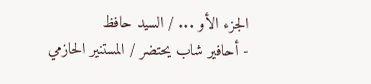الجزء الأو ... / السيد حافظ
- أحافير شاب يحتضر / المستنير الحازمي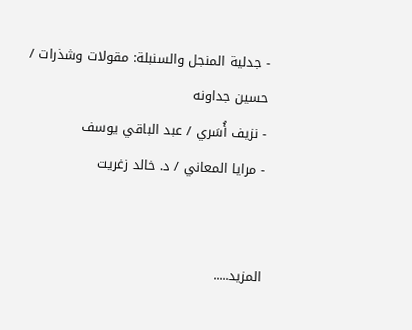- جدلية المنجل والسنبلة: مقولات وشذرات / حسين جداونه
- نزيف أُسَري / عبد الباقي يوسف
- مرايا المعاني / د. خالد زغريت


المزيد.....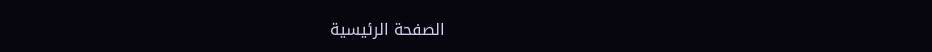الصفحة الرئيسية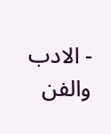- الادب والفن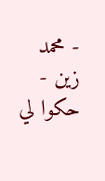- محمد زين - حكوا لي